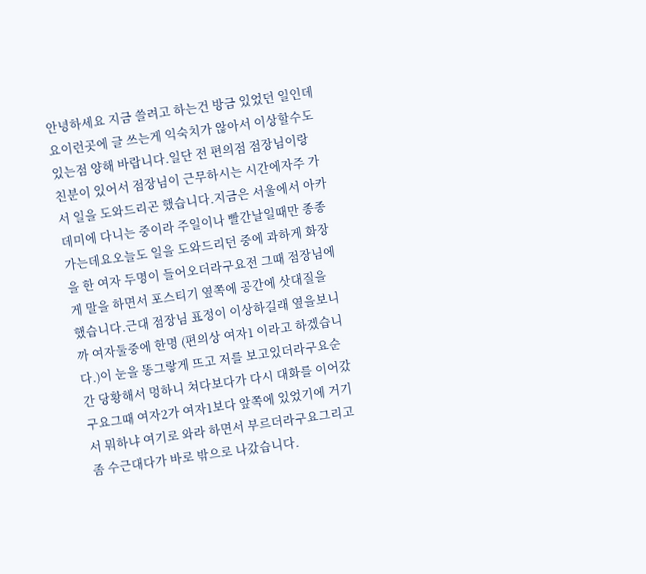안녕하세요 지금 쓸려고 하는건 방금 있었던 일인데요이런곳에 글 쓰는게 익숙치가 않아서 이상할수도 있는점 양해 바랍니다.일단 전 편의점 점장님이랑 친분이 있어서 점장님이 근무하시는 시간에자주 가서 일을 도와드리곤 했습니다.지금은 서울에서 아카데미에 다니는 중이라 주일이나 빨간날일때만 종종 가는데요오늘도 일을 도와드리던 중에 과하게 화장을 한 여자 두명이 들어오더라구요전 그때 점장님에게 말을 하면서 포스티기 옆쪽에 공간에 삿대질을 했습니다.근대 점장님 표정이 이상하길래 옆을보니까 여자둘중에 한명 (편의상 여자1 이라고 하겠습니다.)이 눈을 똥그랗게 뜨고 저를 보고있더라구요순간 당황해서 멍하니 쳐다보다가 다시 대화를 이어갔구요그때 여자2가 여자1보다 앞쪽에 있었기에 거기서 뭐하냐 여기로 와라 하면서 부르더라구요그리고 좀 수근대다가 바로 밖으로 나갔습니다.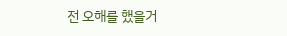전 오해를 했을거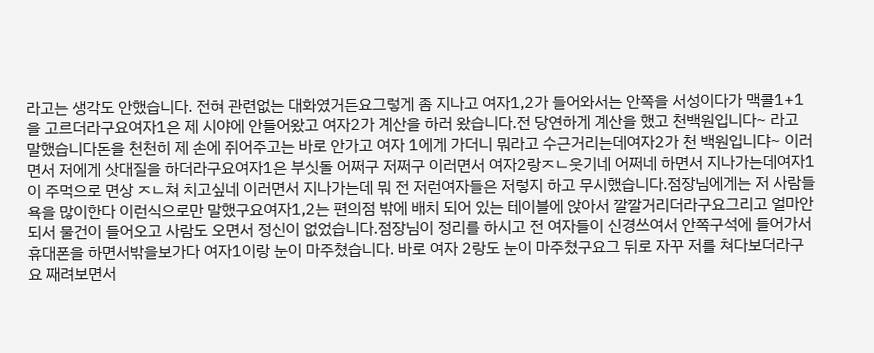라고는 생각도 안했습니다. 전혀 관련없는 대화였거든요그렇게 좀 지나고 여자1,2가 들어와서는 안쪽을 서성이다가 맥콜1+1을 고르더라구요여자1은 제 시야에 안들어왔고 여자2가 계산을 하러 왔습니다.전 당연하게 계산을 했고 천백원입니다~ 라고 말했습니다돈을 천천히 제 손에 쥐어주고는 바로 안가고 여자 1에게 가더니 뭐라고 수근거리는데여자2가 천 백원입니댜~ 이러면서 저에게 삿대질을 하더라구요여자1은 부싯돌 어쩌구 저쩌구 이러면서 여자2랑ㅈㄴ웃기네 어쩌네 하면서 지나가는데여자1이 주먹으로 면상 ㅈㄴ쳐 치고싶네 이러면서 지나가는데 뭐 전 저런여자들은 저렇지 하고 무시했습니다.점장님에게는 저 사람들 욕을 많이한다 이런식으로만 말했구요여자1,2는 편의점 밖에 배치 되어 있는 테이블에 앉아서 깔깔거리더라구요그리고 얼마안되서 물건이 들어오고 사람도 오면서 정신이 없었습니다.점장님이 정리를 하시고 전 여자들이 신경쓰여서 안쪽구석에 들어가서 휴대폰을 하면서밖을보가다 여자1이랑 눈이 마주쳤습니다. 바로 여자 2랑도 눈이 마주쳤구요그 뒤로 자꾸 저를 쳐다보더라구요 째려보면서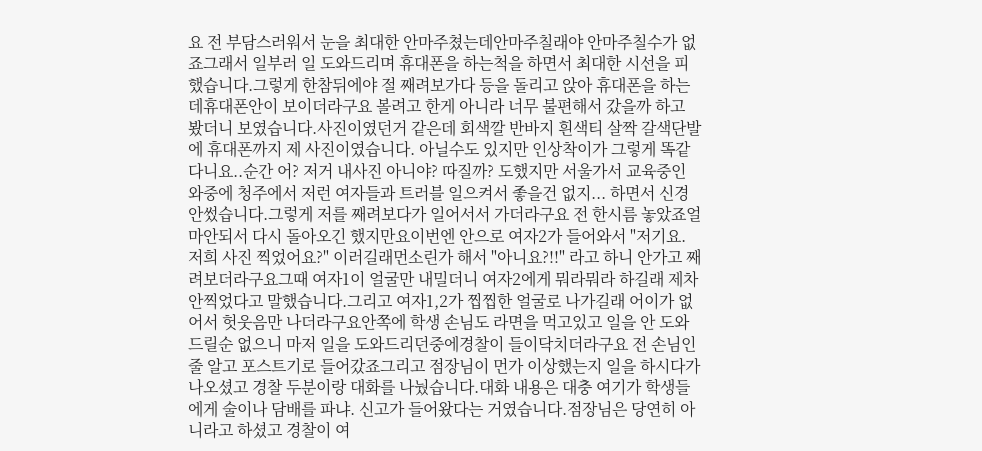요 전 부담스러워서 눈을 최대한 안마주쳤는데안마주칠래야 안마주칠수가 없죠그래서 일부러 일 도와드리며 휴대폰을 하는척을 하면서 최대한 시선을 피했습니다.그렇게 한참뒤에야 절 째려보가다 등을 돌리고 앉아 휴대폰을 하는데휴대폰안이 보이더라구요 볼려고 한게 아니라 너무 불편해서 갔을까 하고 봤더니 보였습니다.사진이였던거 같은데 회색깔 반바지 흰색티 살짝 갈색단발에 휴대폰까지 제 사진이였습니다. 아닐수도 있지만 인상착이가 그렇게 똑같다니요..순간 어? 저거 내사진 아니야? 따질까? 도했지만 서울가서 교육중인 와중에 청주에서 저런 여자들과 트러블 일으켜서 좋을건 없지... 하면서 신경안썼습니다.그렇게 저를 째려보다가 일어서서 가더라구요 전 한시름 놓았죠얼마안되서 다시 돌아오긴 했지만요이번엔 안으로 여자2가 들어와서 "저기요. 저희 사진 찍었어요?" 이러길래먼소린가 해서 "아니요?!!" 라고 하니 안가고 째려보더라구요그때 여자1이 얼굴만 내밀더니 여자2에게 뭐라뭐라 하길래 제차 안찍었다고 말했습니다.그리고 여자1,2가 찝찝한 얼굴로 나가길래 어이가 없어서 헛웃음만 나더라구요안쪽에 학생 손님도 라면을 먹고있고 일을 안 도와드릴순 없으니 마저 일을 도와드리던중에경찰이 들이닥치더라구요 전 손님인줄 알고 포스트기로 들어갔죠그리고 점장님이 먼가 이상했는지 일을 하시다가 나오셨고 경찰 두분이랑 대화를 나눴습니다.대화 내용은 대충 여기가 학생들에게 술이나 담배를 파냐. 신고가 들어왔다는 거였습니다.점장님은 당연히 아니라고 하셨고 경찰이 여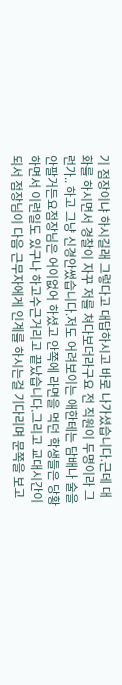기 점장이냐 하시길래 그렇다고 대답하시고 바로 나가셨습니다.근데 대화를 하시면서 경찰이 자꾸 저를 쳐다보더라구요 전 직원이 두명이라 그런가.. 하고 그냥 신경안썼습니다.저도 어려보이는 애한테는 담배나 술을 안팔거든요점장님은 어이없어 하셨고 안쪽에 라면을 먹던 학생들은 당황하면서 이런일도 있구나 하고수근거리고 끝났습니다.그리고 교대시간이 되서 점장님이 다음 근무자에게 인계를 하시는걸 기다리며 문쪽을 보고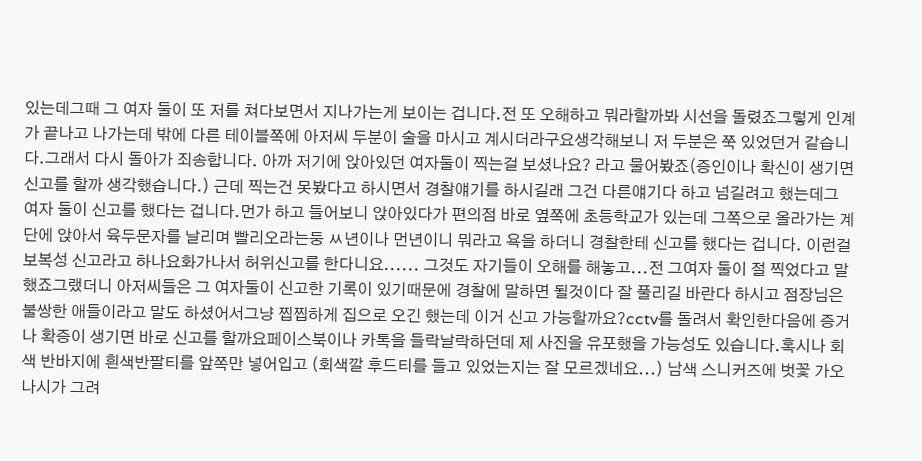있는데그때 그 여자 둘이 또 저를 쳐다보면서 지나가는게 보이는 겁니다.전 또 오해하고 뭐라할까봐 시선을 돌렸죠그렇게 인계가 끝나고 나가는데 밖에 다른 테이블쪽에 아저씨 두분이 술을 마시고 계시더라구요생각해보니 저 두분은 쭉 있었던거 같습니다.그래서 다시 돌아가 죄송합니다. 아까 저기에 앉아있던 여자둘이 찍는걸 보셨나요? 라고 물어봤죠(증인이나 확신이 생기면 신고를 할까 생각했습니다.) 근데 찍는건 못봤다고 하시면서 경찰얘기를 하시길래 그건 다른얘기다 하고 넘길려고 했는데그 여자 둘이 신고를 했다는 겁니다.먼가 하고 들어보니 앉아있다가 편의점 바로 옆쪽에 초등학교가 있는데 그쪽으로 올라가는 계단에 앉아서 육두문자를 날리며 빨리오라는둥 ㅆ년이나 먼년이니 뭐라고 욕을 하더니 경찰한테 신고를 했다는 겁니다. 이런걸 보복성 신고라고 하나요화가나서 허위신고를 한다니요...... 그것도 자기들이 오해를 해놓고...전 그여자 둘이 절 찍었다고 말했죠그랬더니 아저씨들은 그 여자둘이 신고한 기록이 있기때문에 경찰에 말하면 될것이다 잘 풀리길 바란다 하시고 점장님은 불쌍한 애들이라고 말도 하셨어서그냥 찝찝하게 집으로 오긴 했는데 이거 신고 가능할까요?cctv를 돌려서 확인한다음에 증거나 확증이 생기면 바로 신고를 할까요페이스북이나 카톡을 들락날락하던데 제 사진을 유포했을 가능성도 있습니다.혹시나 회색 반바지에 흰색반팔티를 앞쪽만 넣어입고 (회색깔 후드티를 들고 있었는지는 잘 모르겠네요...) 남색 스니커즈에 벗꽃 가오나시가 그려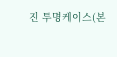진 투명케이스(본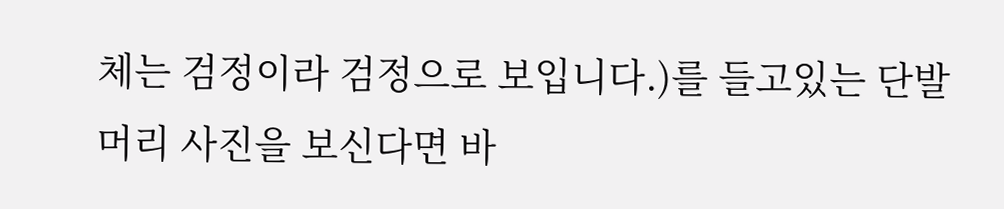체는 검정이라 검정으로 보입니다.)를 들고있는 단발머리 사진을 보신다면 바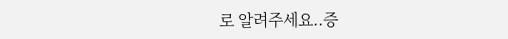로 알려주세요..증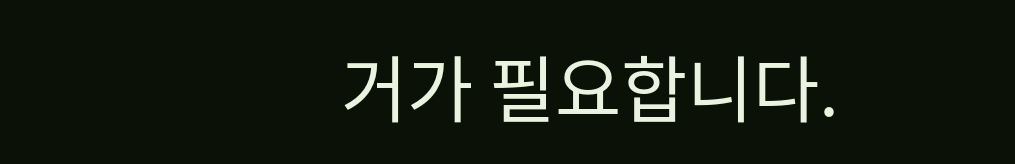거가 필요합니다.